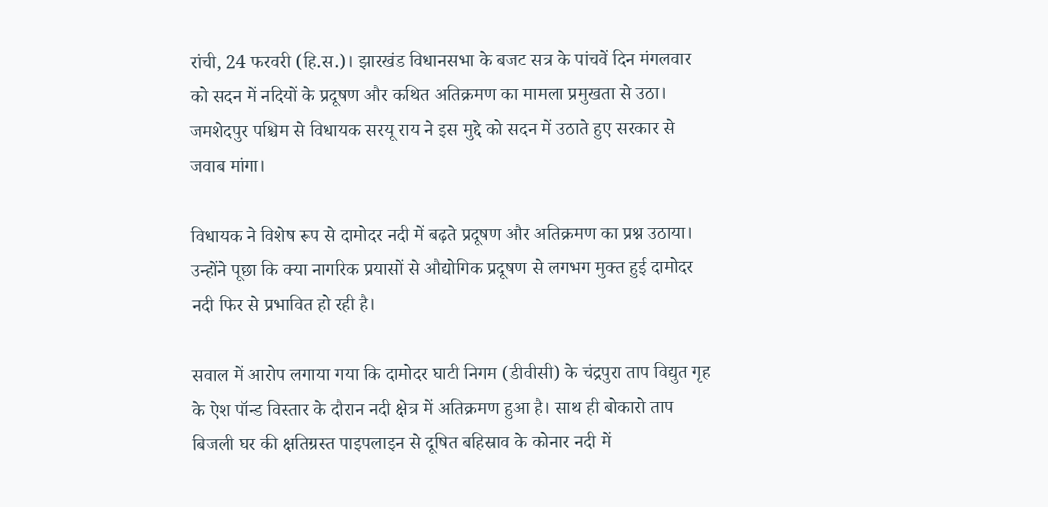रांची, 24 फरवरी (हि.स.)। झारखंड विधानसभा के बजट सत्र के पांचवें दिन मंगलवार को सदन में नदियों के प्रदूषण और कथित अतिक्रमण का मामला प्रमुखता से उठा। जमशेदपुर पश्चिम से विधायक सरयू राय ने इस मुद्दे को सदन में उठाते हुए सरकार से जवाब मांगा।

विधायक ने विशेष रूप से दामोदर नदी में बढ़ते प्रदूषण और अतिक्रमण का प्रश्न उठाया। उन्होंने पूछा कि क्या नागरिक प्रयासों से औद्योगिक प्रदूषण से लगभग मुक्त हुई दामोदर नदी फिर से प्रभावित हो रही है।

सवाल में आरोप लगाया गया कि दामोदर घाटी निगम (डीवीसी) के चंद्रपुरा ताप विद्युत गृह के ऐश पॉन्ड विस्तार के दौरान नदी क्षेत्र में अतिक्रमण हुआ है। साथ ही बोकारो ताप बिजली घर की क्षतिग्रस्त पाइपलाइन से दूषित बहिस्राव के कोनार नदी में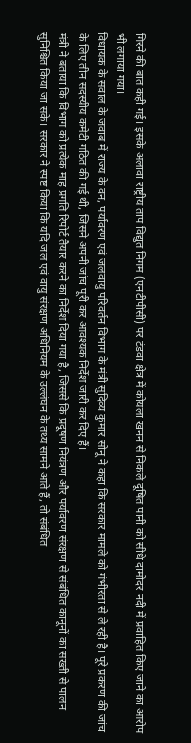गिरने की बात कही गई। इसके अलावा राष्ट्रीय ताप विद्युत निगम (एनटीपीसी) पर टंडवा क्षेत्र में कोयला खनन से निकले दूषित पानी को सीधे दामोदर नदी में प्रवाहित किए जाने का आरोप भी लगाया गया।
विधायक के सवाल के जवाब में राज्य के वन, पर्यावरण एवं जलवायु परिवर्तन विभाग के मंत्री सुदिव्य कुमार सोनू ने कहा कि सरकार मामले को गंभीरता से ले रही है। पूरे प्रकरण की जांच के लिए तीन सदस्यीय कमेटी गठित की गई थी, जिसने अपनी जांच पूरी कर आवश्यक निर्देश जारी कर दिए हैं।
मंत्री ने बताया कि विभाग को प्रत्येक माह प्रगति रिपोर्ट तैयार करने का निर्देश दिया गया है, जिससे कि प्रदूषण नियंत्रण और पर्यावरण संरक्षण से संबंधित कानूनों का सख्ती से पालन सुनिश्चित किया जा सके। सरकार ने स्पष्ट किया कि यदि जल एवं वायु संरक्षण अधिनियम के उल्लंघन के तथ्य सामने आते हैं, तो संबंधित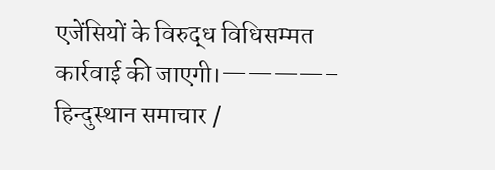एजेंसियों के विरुद्ध विधिसम्मत कार्रवाई की जाएगी।————–
हिन्दुस्थान समाचार /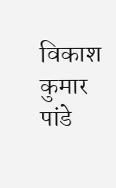विकाश कुमार पांडे